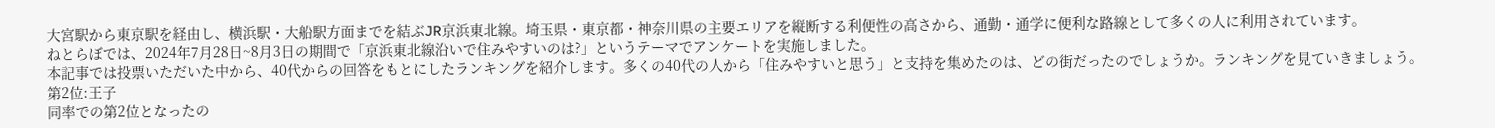大宮駅から東京駅を経由し、横浜駅・大船駅方面までを結ぶJR京浜東北線。埼玉県・東京都・神奈川県の主要エリアを縦断する利便性の高さから、通勤・通学に便利な路線として多くの人に利用されています。
ねとらぼでは、2024年7月28日~8月3日の期間で「京浜東北線沿いで住みやすいのは?」というテーマでアンケートを実施しました。
本記事では投票いただいた中から、40代からの回答をもとにしたランキングを紹介します。多くの40代の人から「住みやすいと思う」と支持を集めたのは、どの街だったのでしょうか。ランキングを見ていきましょう。
第2位:王子
同率での第2位となったの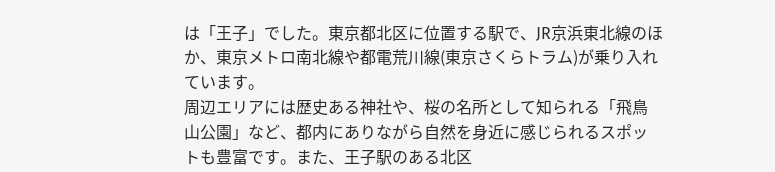は「王子」でした。東京都北区に位置する駅で、JR京浜東北線のほか、東京メトロ南北線や都電荒川線(東京さくらトラム)が乗り入れています。
周辺エリアには歴史ある神社や、桜の名所として知られる「飛鳥山公園」など、都内にありながら自然を身近に感じられるスポットも豊富です。また、王子駅のある北区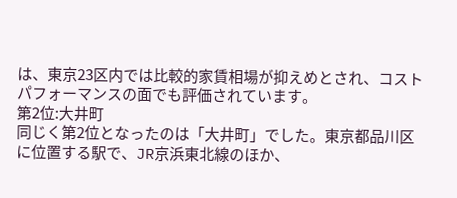は、東京23区内では比較的家賃相場が抑えめとされ、コストパフォーマンスの面でも評価されています。
第2位:大井町
同じく第2位となったのは「大井町」でした。東京都品川区に位置する駅で、JR京浜東北線のほか、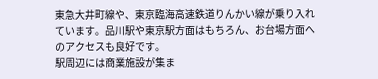東急大井町線や、東京臨海高速鉄道りんかい線が乗り入れています。品川駅や東京駅方面はもちろん、お台場方面へのアクセスも良好です。
駅周辺には商業施設が集ま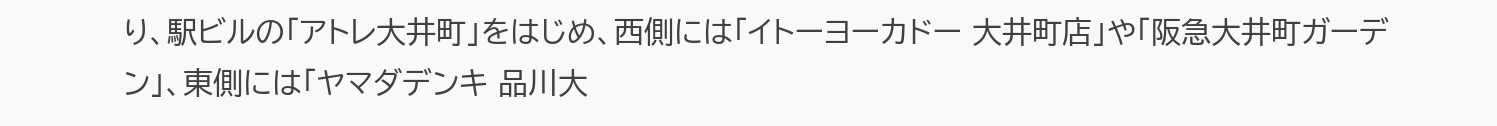り、駅ビルの「アトレ大井町」をはじめ、西側には「イトーヨーカドー 大井町店」や「阪急大井町ガーデン」、東側には「ヤマダデンキ 品川大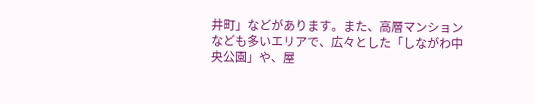井町」などがあります。また、高層マンションなども多いエリアで、広々とした「しながわ中央公園」や、屋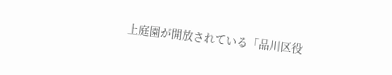上庭園が開放されている「品川区役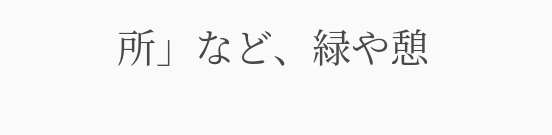所」など、緑や憩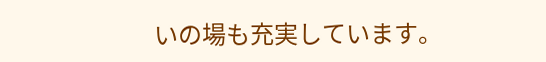いの場も充実しています。